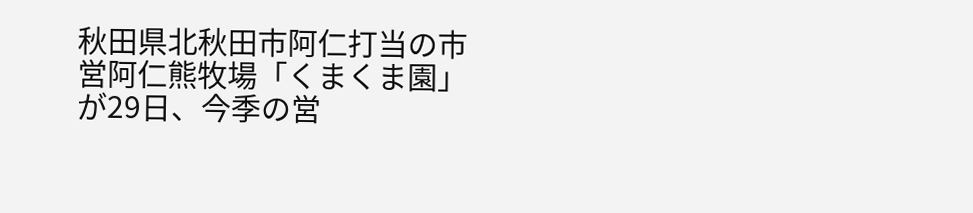秋田県北秋田市阿仁打当の市営阿仁熊牧場「くまくま園」が29日、今季の営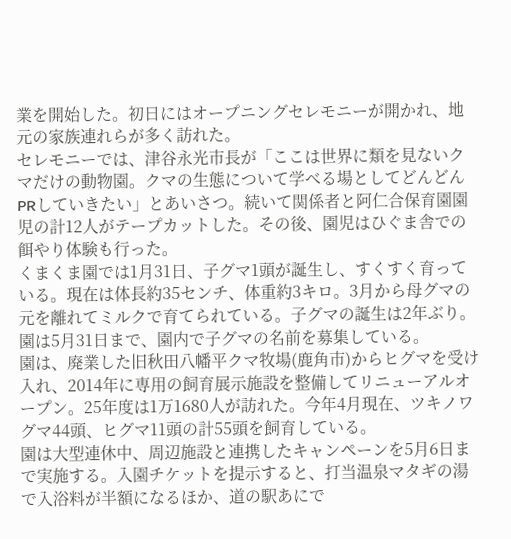業を開始した。初日にはオープニングセレモニーが開かれ、地元の家族連れらが多く訪れた。
セレモニーでは、津谷永光市長が「ここは世界に類を見ないクマだけの動物園。クマの生態について学べる場としてどんどんPRしていきたい」とあいさつ。続いて関係者と阿仁合保育園園児の計12人がテープカットした。その後、園児はひぐま舎での餌やり体験も行った。
くまくま園では1月31日、子グマ1頭が誕生し、すくすく育っている。現在は体長約35センチ、体重約3キロ。3月から母グマの元を離れてミルクで育てられている。子グマの誕生は2年ぶり。園は5月31日まで、園内で子グマの名前を募集している。
園は、廃業した旧秋田八幡平クマ牧場(鹿角市)からヒグマを受け入れ、2014年に専用の飼育展示施設を整備してリニューアルオープン。25年度は1万1680人が訪れた。今年4月現在、ツキノワグマ44頭、ヒグマ11頭の計55頭を飼育している。
園は大型連休中、周辺施設と連携したキャンペーンを5月6日まで実施する。入園チケットを提示すると、打当温泉マタギの湯で入浴料が半額になるほか、道の駅あにで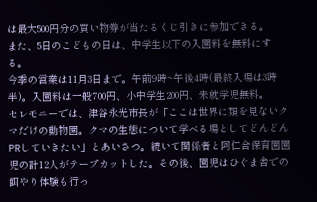は最大500円分の買い物券が当たるくじ引きに参加できる。
また、5日のこどもの日は、中学生以下の入園料を無料にする。
今季の営業は11月3日まで。午前9時~午後4時(最終入場は3時半)。入園料は一般700円、小中学生200円、未就学児無料。
セレモニーでは、津谷永光市長が「ここは世界に類を見ないクマだけの動物園。クマの生態について学べる場としてどんどんPRしていきたい」とあいさつ。続いて関係者と阿仁合保育園園児の計12人がテープカットした。その後、園児はひぐま舎での餌やり体験も行っ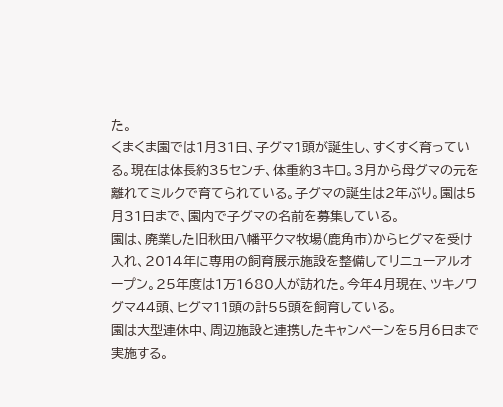た。
くまくま園では1月31日、子グマ1頭が誕生し、すくすく育っている。現在は体長約35センチ、体重約3キロ。3月から母グマの元を離れてミルクで育てられている。子グマの誕生は2年ぶり。園は5月31日まで、園内で子グマの名前を募集している。
園は、廃業した旧秋田八幡平クマ牧場(鹿角市)からヒグマを受け入れ、2014年に専用の飼育展示施設を整備してリニューアルオープン。25年度は1万1680人が訪れた。今年4月現在、ツキノワグマ44頭、ヒグマ11頭の計55頭を飼育している。
園は大型連休中、周辺施設と連携したキャンペーンを5月6日まで実施する。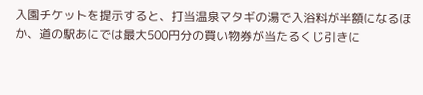入園チケットを提示すると、打当温泉マタギの湯で入浴料が半額になるほか、道の駅あにでは最大500円分の買い物券が当たるくじ引きに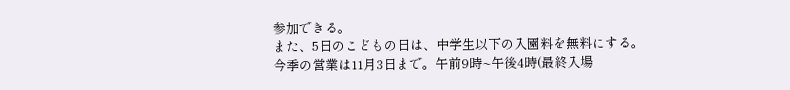参加できる。
また、5日のこどもの日は、中学生以下の入園料を無料にする。
今季の営業は11月3日まで。午前9時~午後4時(最終入場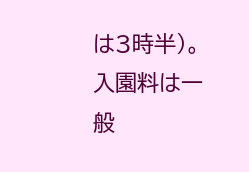は3時半)。入園料は一般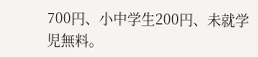700円、小中学生200円、未就学児無料。